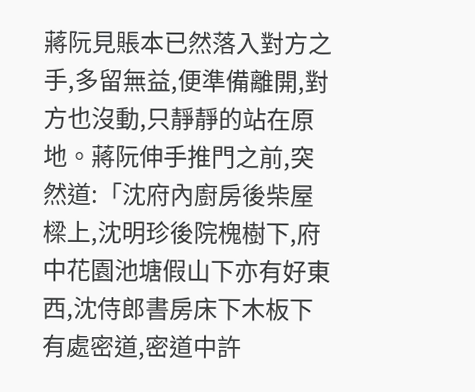蔣阮見賬本已然落入對方之手,多留無益,便準備離開,對方也沒動,只靜靜的站在原地。蔣阮伸手推門之前,突然道:「沈府內廚房後柴屋樑上,沈明珍後院槐樹下,府中花園池塘假山下亦有好東西,沈侍郎書房床下木板下有處密道,密道中許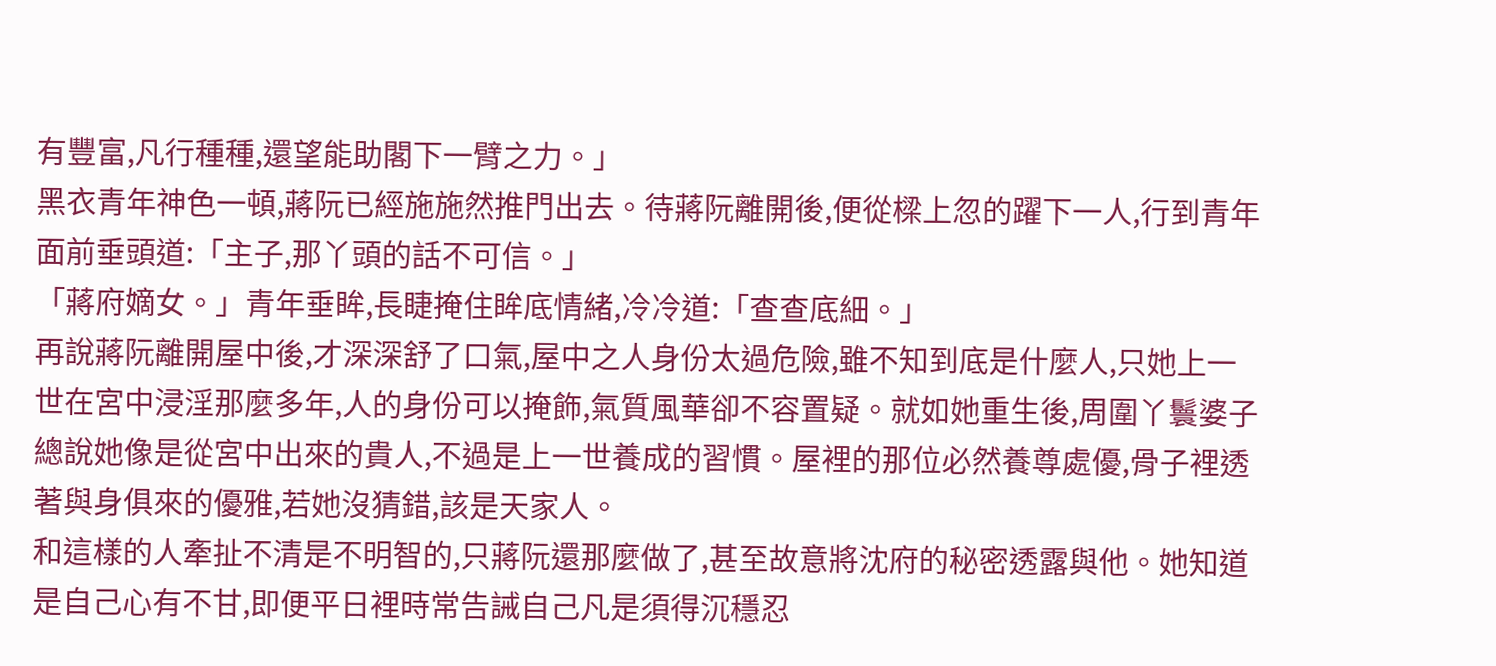有豐富,凡行種種,還望能助閣下一臂之力。」
黑衣青年神色一頓,蔣阮已經施施然推門出去。待蔣阮離開後,便從樑上忽的躍下一人,行到青年面前垂頭道:「主子,那丫頭的話不可信。」
「蔣府嫡女。」青年垂眸,長睫掩住眸底情緒,冷冷道:「查查底細。」
再說蔣阮離開屋中後,才深深舒了口氣,屋中之人身份太過危險,雖不知到底是什麼人,只她上一世在宮中浸淫那麼多年,人的身份可以掩飾,氣質風華卻不容置疑。就如她重生後,周圍丫鬟婆子總說她像是從宮中出來的貴人,不過是上一世養成的習慣。屋裡的那位必然養尊處優,骨子裡透著與身俱來的優雅,若她沒猜錯,該是天家人。
和這樣的人牽扯不清是不明智的,只蔣阮還那麼做了,甚至故意將沈府的秘密透露與他。她知道是自己心有不甘,即便平日裡時常告誡自己凡是須得沉穩忍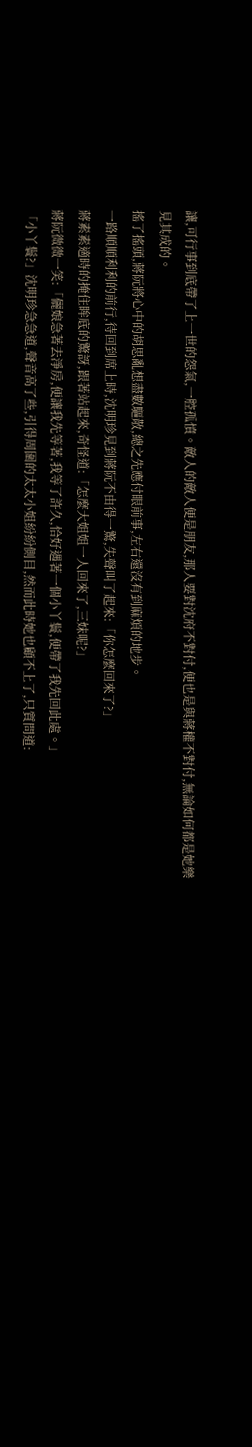讓,可行事到底帶了上一世的怨氣,一腔孤憤。敵人的敵人便是朋友,那人要對沈府不對付,便也是與蔣權不對付,無論如何都是她樂見其成的。
搖了搖頭,蔣阮將心中的胡思亂想盡數驅散,總之先應付眼前事,左右還沒有到麻煩的地步。
一路順順利利的前行,待回到席上時,沈明珍見到蔣阮不由得一驚,失聲叫了起來:「你怎麼回來了?」
蔣素素適時的掩住眸底的驚訝,跟著站起來,奇怪道:「怎麼大姐姐一人回來了,三妹呢?」
蔣阮微微一笑:「儷娘急著去淨房,便讓我先等著,我等了許久,恰好遇著一個小丫鬟,便帶了我先回此處。」
「小丫鬟?」沈明珍急急道,聲音高了些,引得周圍的太太小姐紛紛側目,然而此時她也顧不上了,只質問道: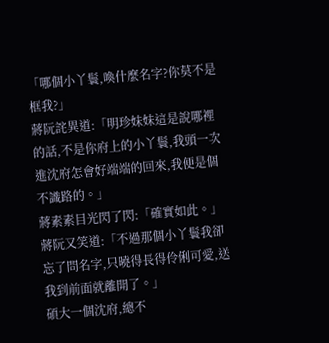「哪個小丫鬟,喚什麼名字?你莫不是框我?」
蔣阮詫異道:「明珍妹妹這是說哪裡的話,不是你府上的小丫鬟,我頭一次進沈府怎會好端端的回來,我便是個不識路的。」
蔣素素目光閃了閃:「確實如此。」
蔣阮又笑道:「不過那個小丫鬟我卻忘了問名字,只曉得長得伶俐可愛,送我到前面就離開了。」
碩大一個沈府,總不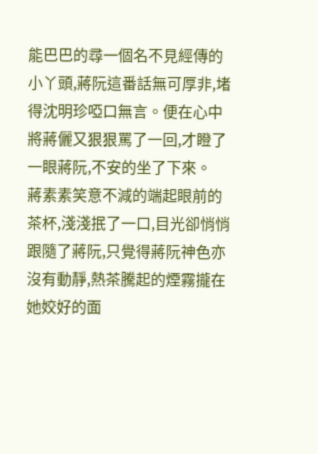能巴巴的尋一個名不見經傳的小丫頭,蔣阮這番話無可厚非,堵得沈明珍啞口無言。便在心中將蔣儷又狠狠罵了一回,才瞪了一眼蔣阮,不安的坐了下來。
蔣素素笑意不減的端起眼前的茶杯,淺淺抿了一口,目光卻悄悄跟隨了蔣阮,只覺得蔣阮神色亦沒有動靜,熱茶騰起的煙霧攏在她姣好的面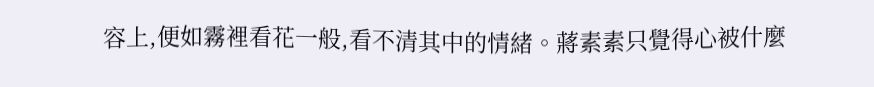容上,便如霧裡看花一般,看不清其中的情緒。蔣素素只覺得心被什麼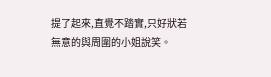提了起來,直覺不踏實,只好狀若無意的與周圍的小姐說笑。